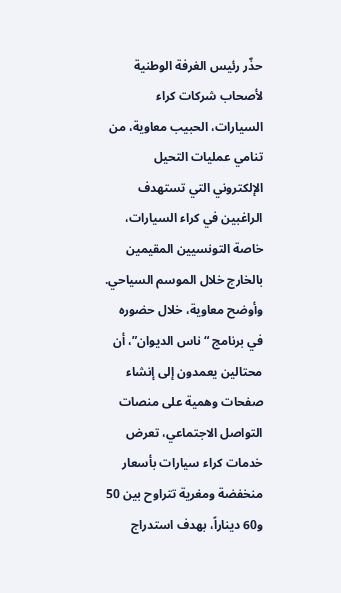حذّر رئيس الغرفة الوطنية لأصحاب شركات كراء السيارات، الحبيب معاوية، من تنامي عمليات التحيل الإلكتروني التي تستهدف الراغبين في كراء السيارات، خاصة التونسيين المقيمين بالخارج خلال الموسم السياحي.
وأوضح معاوية، خلال حضوره في برنامج “ناس الديوان”، أن محتالين يعمدون إلى إنشاء صفحات وهمية على منصات التواصل الاجتماعي، تعرض خدمات كراء سيارات بأسعار منخفضة ومغرية تتراوح بين 50 و60 ديناراً، بهدف استدراج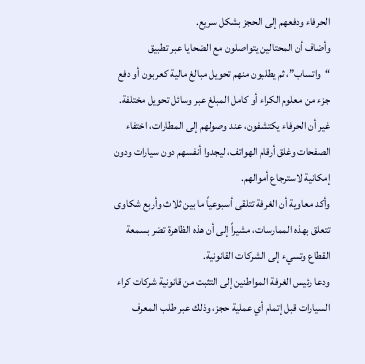الحرفاء ودفعهم إلى الحجز بشكل سريع.
وأضاف أن المحتالين يتواصلون مع الضحايا عبر تطبيق “واتساب”، ثم يطلبون منهم تحويل مبالغ مالية كعربون أو دفع جزء من معلوم الكراء أو كامل المبلغ عبر وسائل تحويل مختلفة. غير أن الحرفاء يكتشفون، عند وصولهم إلى المطارات، اختفاء الصفحات وغلق أرقام الهواتف، ليجدوا أنفسهم دون سيارات ودون إمكانية لاسترجاع أموالهم.
وأكد معاوية أن الغرفة تتلقى أسبوعياً ما بين ثلاث وأربع شكاوى تتعلق بهذه الممارسات، مشيراً إلى أن هذه الظاهرة تضر بسمعة القطاع وتسيء إلى الشركات القانونية.
ودعا رئيس الغرفة المواطنين إلى التثبت من قانونية شركات كراء السيارات قبل إتمام أي عملية حجز، وذلك عبر طلب المعرف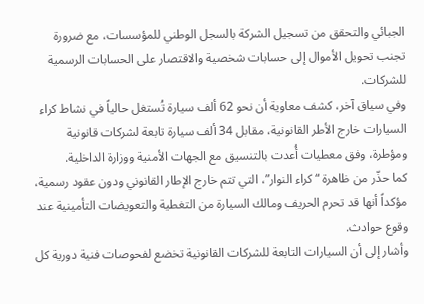الجبائي والتحقق من تسجيل الشركة بالسجل الوطني للمؤسسات، مع ضرورة تجنب تحويل الأموال إلى حسابات شخصية والاقتصار على الحسابات الرسمية للشركات.
وفي سياق آخر، كشف معاوية أن نحو 62 ألف سيارة تُستغل حالياً في نشاط كراء السيارات خارج الأطر القانونية، مقابل 34 ألف سيارة تابعة لشركات قانونية ومؤطرة، وفق معطيات أُعدت بالتنسيق مع الجهات الأمنية ووزارة الداخلية.
كما حذّر من ظاهرة “كراء النوار”، التي تتم خارج الإطار القانوني ودون عقود رسمية، مؤكداً أنها قد تحرم الحريف ومالك السيارة من التغطية والتعويضات التأمينية عند وقوع حوادث.
وأشار إلى أن السيارات التابعة للشركات القانونية تخضع لفحوصات فنية دورية كل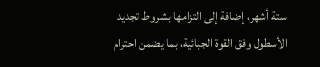ستة أشهر، إضافة إلى التزامها بشروط تجديد الأسطول وفق القوة الجبائية، بما يضمن احترام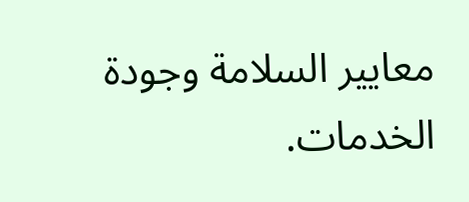معايير السلامة وجودة الخدمات.